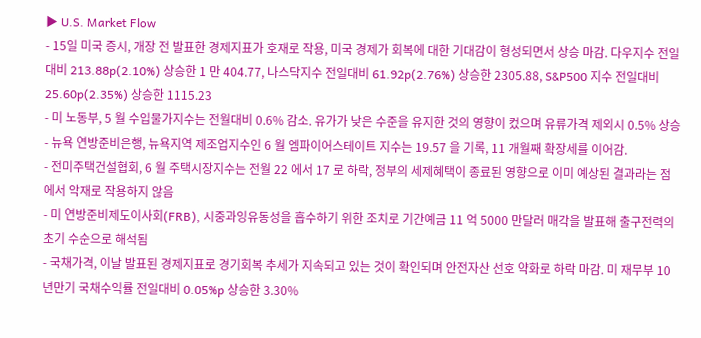▶ U.S. Market Flow
- 15일 미국 증시, 개장 전 발표한 경제지표가 호재로 작용, 미국 경제가 회복에 대한 기대감이 형성되면서 상승 마감. 다우지수 전일대비 213.88p(2.10%) 상승한 1 만 404.77, 나스닥지수 전일대비 61.92p(2.76%) 상승한 2305.88, S&P500 지수 전일대비 25.60p(2.35%) 상승한 1115.23
- 미 노동부, 5 월 수입물가지수는 전월대비 0.6% 감소. 유가가 낮은 수준을 유지한 것의 영향이 컸으며 유류가격 제외시 0.5% 상승
- 뉴욕 연방준비은행, 뉴욕지역 제조업지수인 6 월 엠파이어스테이트 지수는 19.57 을 기록, 11 개월째 확장세를 이어감.
- 전미주택건설협회, 6 월 주택시장지수는 전월 22 에서 17 로 하락, 정부의 세제혜택이 종료된 영향으로 이미 예상된 결과라는 점에서 악재로 작용하지 않음
- 미 연방준비제도이사회(FRB), 시중과잉유동성을 흡수하기 위한 조치로 기간예금 11 억 5000 만달러 매각을 발표해 출구전력의 초기 수순으로 해석됨
- 국채가격, 이날 발표된 경제지표로 경기회복 추세가 지속되고 있는 것이 확인되며 안전자산 선호 약화로 하락 마감. 미 재무부 10 년만기 국채수익률 전일대비 0.05%p 상승한 3.30%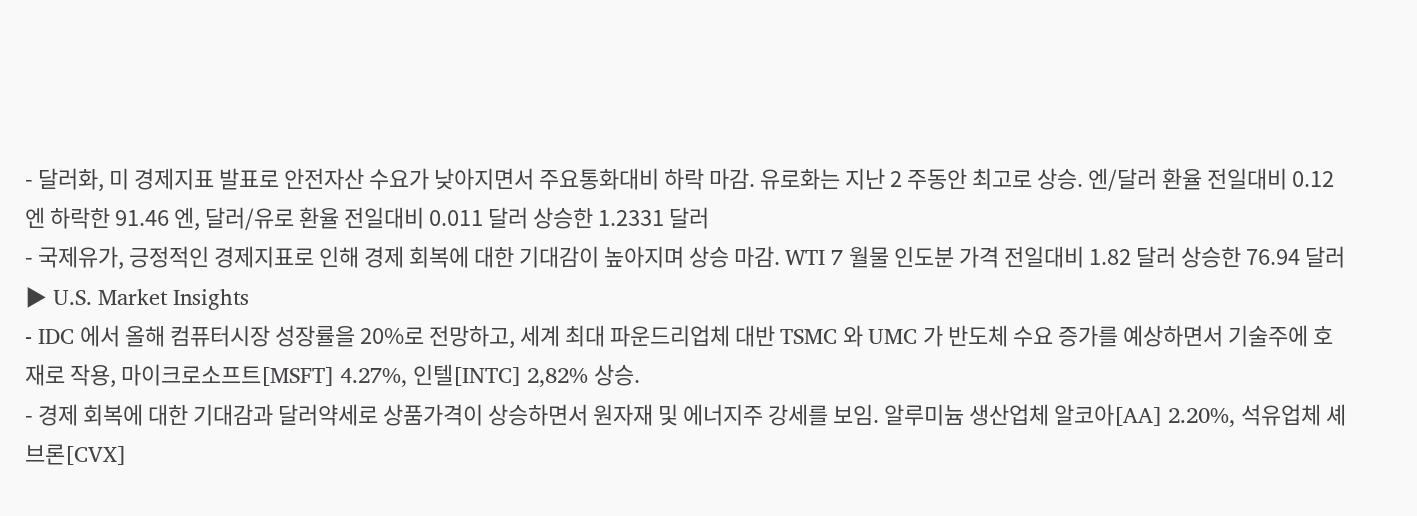- 달러화, 미 경제지표 발표로 안전자산 수요가 낮아지면서 주요통화대비 하락 마감. 유로화는 지난 2 주동안 최고로 상승. 엔/달러 환율 전일대비 0.12 엔 하락한 91.46 엔, 달러/유로 환율 전일대비 0.011 달러 상승한 1.2331 달러
- 국제유가, 긍정적인 경제지표로 인해 경제 회복에 대한 기대감이 높아지며 상승 마감. WTI 7 월물 인도분 가격 전일대비 1.82 달러 상승한 76.94 달러
▶ U.S. Market Insights
- IDC 에서 올해 컴퓨터시장 성장률을 20%로 전망하고, 세계 최대 파운드리업체 대반 TSMC 와 UMC 가 반도체 수요 증가를 예상하면서 기술주에 호재로 작용, 마이크로소프트[MSFT] 4.27%, 인텔[INTC] 2,82% 상승.
- 경제 회복에 대한 기대감과 달러약세로 상품가격이 상승하면서 원자재 및 에너지주 강세를 보임. 알루미늄 생산업체 알코아[AA] 2.20%, 석유업체 셰브론[CVX]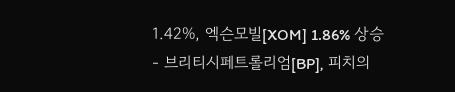1.42%, 엑슨모빌[XOM] 1.86% 상승
- 브리티시페트롤리엄[BP], 피치의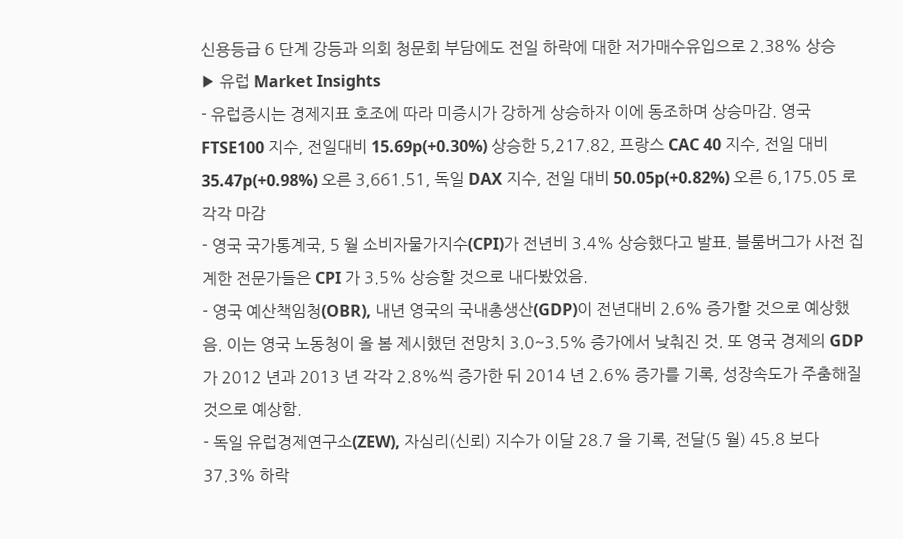신용등급 6 단계 강등과 의회 청문회 부담에도 전일 하락에 대한 저가매수유입으로 2.38% 상승
▶ 유럽 Market Insights
- 유럽증시는 경제지표 호조에 따라 미증시가 강하게 상승하자 이에 동조하며 상승마감. 영국 FTSE100 지수, 전일대비 15.69p(+0.30%) 상승한 5,217.82, 프랑스 CAC 40 지수, 전일 대비 35.47p(+0.98%) 오른 3,661.51, 독일 DAX 지수, 전일 대비 50.05p(+0.82%) 오른 6,175.05 로 각각 마감
- 영국 국가통계국, 5 월 소비자물가지수(CPI)가 전년비 3.4% 상승했다고 발표. 블룸버그가 사전 집계한 전문가들은 CPI 가 3.5% 상승할 것으로 내다봤었음.
- 영국 예산책임청(OBR), 내년 영국의 국내총생산(GDP)이 전년대비 2.6% 증가할 것으로 예상했음. 이는 영국 노동청이 올 봄 제시했던 전망치 3.0~3.5% 증가에서 낮춰진 것. 또 영국 경제의 GDP 가 2012 년과 2013 년 각각 2.8%씩 증가한 뒤 2014 년 2.6% 증가를 기록, 성장속도가 주춤해질 것으로 예상함.
- 독일 유럽경제연구소(ZEW), 자심리(신뢰) 지수가 이달 28.7 을 기록, 전달(5 월) 45.8 보다 37.3% 하락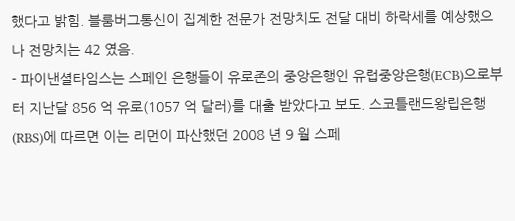했다고 밝힘. 블룸버그통신이 집계한 전문가 전망치도 전달 대비 하락세를 예상했으나 전망치는 42 였음.
- 파이낸셜타임스는 스페인 은행들이 유로존의 중앙은행인 유럽중앙은행(ECB)으로부터 지난달 856 억 유로(1057 억 달러)를 대출 받았다고 보도. 스코틀랜드왕립은행(RBS)에 따르면 이는 리먼이 파산했던 2008 년 9 월 스페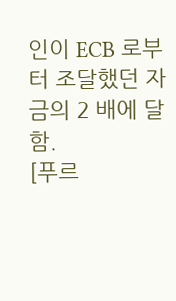인이 ECB 로부터 조달했던 자금의 2 배에 달함.
[푸르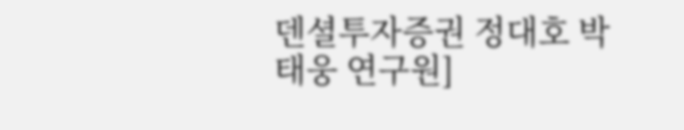덴셜투자증권 정대호 박태웅 연구원]